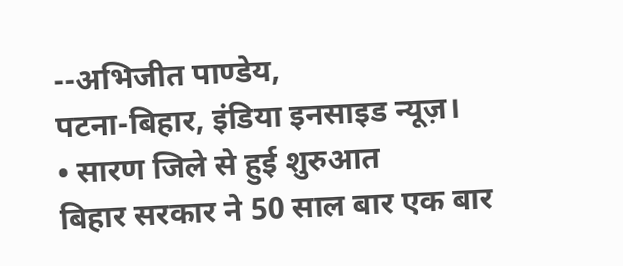--अभिजीत पाण्डेय,
पटना-बिहार, इंडिया इनसाइड न्यूज़।
• सारण जिले से हुई शुरुआत
बिहार सरकार ने 50 साल बार एक बार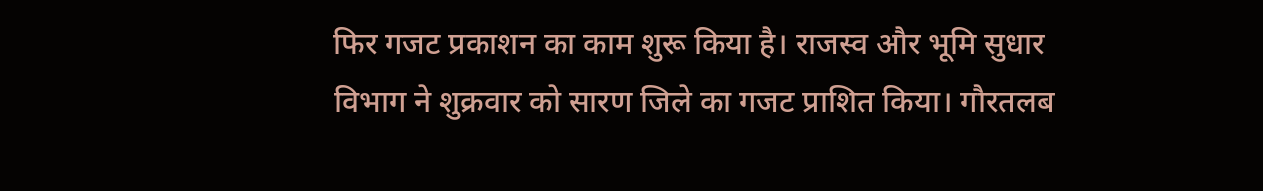फिर गजट प्रकाशन का काम शुरू किया है। राजस्व और भूमि सुधार विभाग ने शुक्रवार को सारण जिले का गजट प्राशित किया। गौरतलब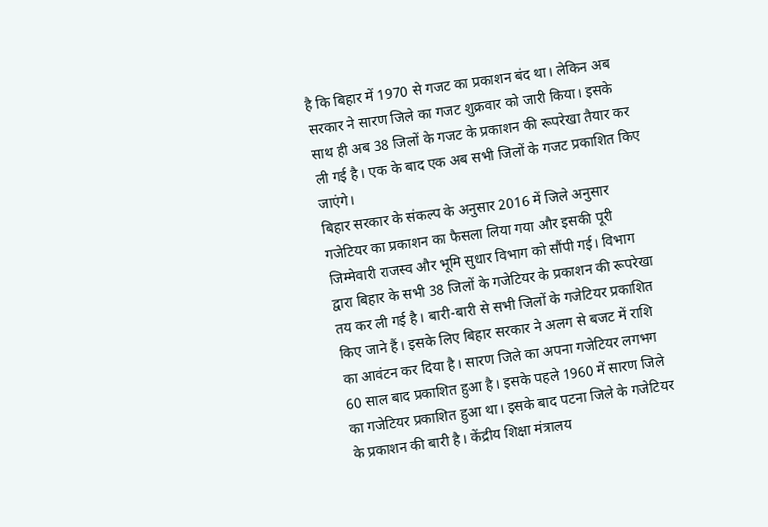है कि बिहार में 1970 से गजट का प्रकाशन बंद था। लेकिन अब सरकार ने सारण जिले का गजट शुक्रवार को जारी किया। इसके साथ ही अब 38 जिलों के गजट के प्रकाशन की रूपरेखा तैयार कर ली गई है। एक के बाद एक अब सभी जिलों के गजट प्रकाशित किए जाएंगे।
बिहार सरकार के संकल्प के अनुसार 2016 में जिले अनुसार गजेटियर का प्रकाशन का फैसला लिया गया और इसकी पूरी जिम्मेवारी राजस्व और भूमि सुधार विभाग को सौंपी गई। विभाग द्वारा बिहार के सभी 38 जिलों के गजेटियर के प्रकाशन की रूपरेखा तय कर ली गई है। बारी-बारी से सभी जिलों के गजेटियर प्रकाशित किए जाने हैं। इसके लिए बिहार सरकार ने अलग से बजट में राशि का आवंटन कर दिया है। सारण जिले का अपना गजेटियर लगभग 60 साल बाद प्रकाशित हुआ है। इसके पहले 1960 में सारण जिले का गजेटियर प्रकाशित हुआ था। इसके बाद पटना जिले के गजेटियर के प्रकाशन की बारी है। केंद्रीय शिक्षा मंत्रालय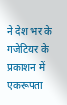ने देश भर के गजेटियर के प्रकाशन में एकरूपता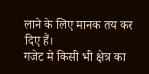लाने के लिए मानक तय कर दिए हैं।
गजेट मे किसी भी क्षेत्र का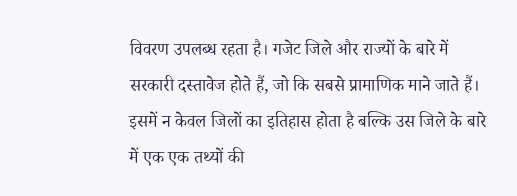विवरण उपलब्ध रहता है। गजेट जिले और राज्यों के बारे में सरकारी दस्तावेज होते हैं, जो कि सबसे प्रामाणिक माने जाते हैं। इसमें न केवल जिलों का इतिहास होता है बल्कि उस जिले के बारे में एक एक तथ्यों की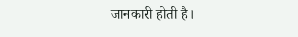जानकारी होती है।